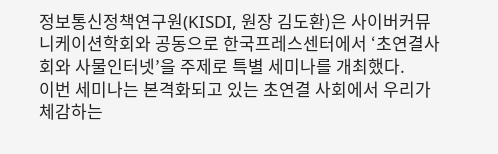정보통신정책연구원(KISDI, 원장 김도환)은 사이버커뮤니케이션학회와 공동으로 한국프레스센터에서 ‘초연결사회와 사물인터넷’을 주제로 특별 세미나를 개최했다.
이번 세미나는 본격화되고 있는 초연결 사회에서 우리가 체감하는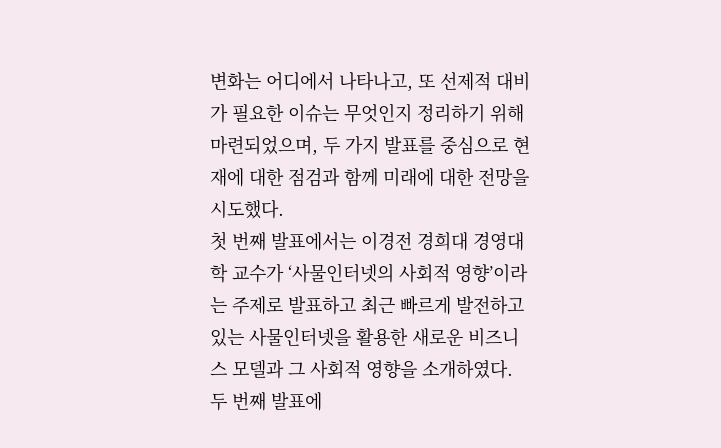변화는 어디에서 나타나고, 또 선제적 대비가 필요한 이슈는 무엇인지 정리하기 위해 마련되었으며, 두 가지 발표를 중심으로 현재에 대한 점검과 함께 미래에 대한 전망을 시도했다.
첫 번째 발표에서는 이경전 경희대 경영대학 교수가 ‘사물인터넷의 사회적 영향’이라는 주제로 발표하고 최근 빠르게 발전하고 있는 사물인터넷을 활용한 새로운 비즈니스 모델과 그 사회적 영향을 소개하였다.
두 번째 발표에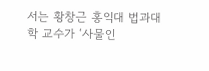서는 황창근 홍익대 법과대학 교수가 ‘사물인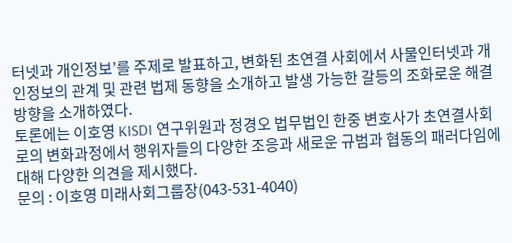터넷과 개인정보’를 주제로 발표하고, 변화된 초연결 사회에서 사물인터넷과 개인정보의 관계 및 관련 법제 동향을 소개하고 발생 가능한 갈등의 조화로운 해결방향을 소개하였다.
토론에는 이호영 KISDI 연구위원과 정경오 법무법인 한중 변호사가 초연결사회로의 변화과정에서 행위자들의 다양한 조응과 새로운 규범과 협동의 패러다임에 대해 다양한 의견을 제시했다.
문의 : 이호영 미래사회그룹장(043-531-4040)